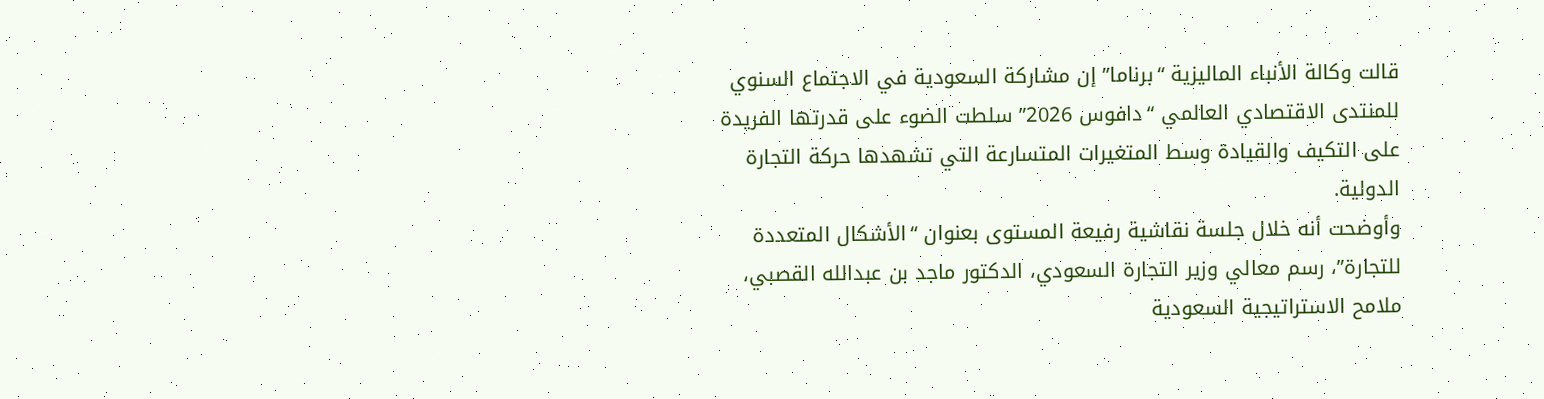قالت وكالة الأنباء الماليزية “برناما” إن مشاركة السعودية في الاجتماع السنوي للمنتدى الاقتصادي العالمي “دافوس 2026” سلطت الضوء على قدرتها الفريدة على التكيف والقيادة وسط المتغيرات المتسارعة التي تشهدها حركة التجارة الدولية.
وأوضحت أنه خلال جلسة نقاشية رفيعة المستوى بعنوان “الأشكال المتعددة للتجارة”، رسم معالي وزير التجارة السعودي، الدكتور ماجد بن عبدالله القصبي، ملامح الاستراتيجية السعودية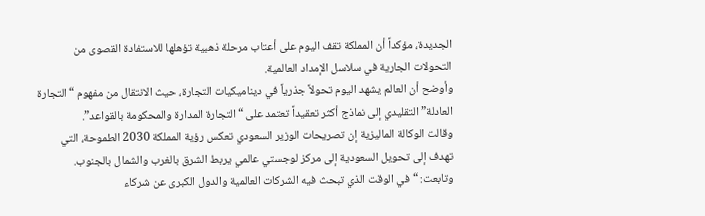الجديدة، مؤكداً أن المملكة تقف اليوم على أعتاب مرحلة ذهبية تؤهلها للاستفادة القصوى من التحولات الجارية في سلاسل الإمداد العالمية.
وأوضح أن العالم يشهد اليوم تحولاً جذرياً في ديناميكيات التجارة، حيث الانتقال من مفهوم “التجارة العادلة” التقليدي إلى نماذج أكثر تعقيداً تعتمد على “التجارة المدارة والمحكومة بالقواعد”.
وقالت الوكالة الماليزية إن تصريحات الوزير السعودي تعكس رؤية المملكة 2030 الطموحة، التي تهدف إلى تحويل السعودية إلى مركز لوجستي عالمي يربط الشرق بالغرب والشمال بالجنوب.
وتابعت: “في الوقت الذي تبحث فيه الشركات العالمية والدول الكبرى عن شركاء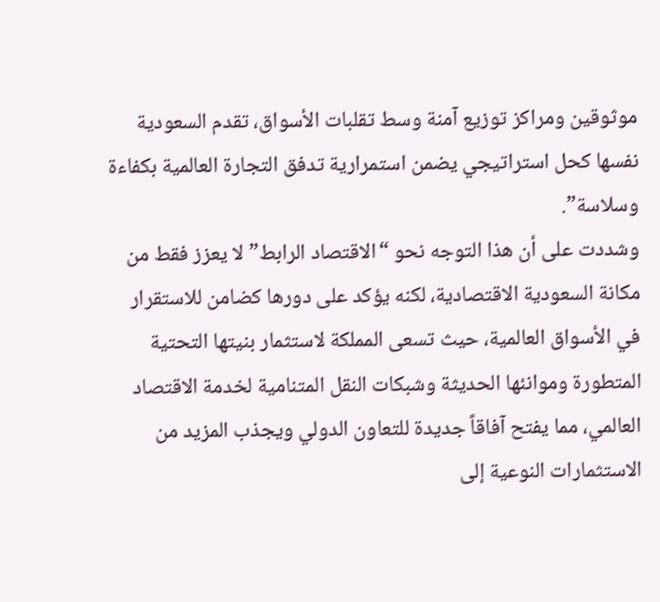موثوقين ومراكز توزيع آمنة وسط تقلبات الأسواق، تقدم السعودية نفسها كحل استراتيجي يضمن استمرارية تدفق التجارة العالمية بكفاءة وسلاسة”.
وشددت على أن هذا التوجه نحو “الاقتصاد الرابط” لا يعزز فقط من مكانة السعودية الاقتصادية، لكنه يؤكد على دورها كضامن للاستقرار في الأسواق العالمية، حيث تسعى المملكة لاستثمار بنيتها التحتية المتطورة وموانئها الحديثة وشبكات النقل المتنامية لخدمة الاقتصاد العالمي، مما يفتح آفاقاً جديدة للتعاون الدولي ويجذب المزيد من الاستثمارات النوعية إلى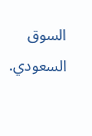السوق السعودي.